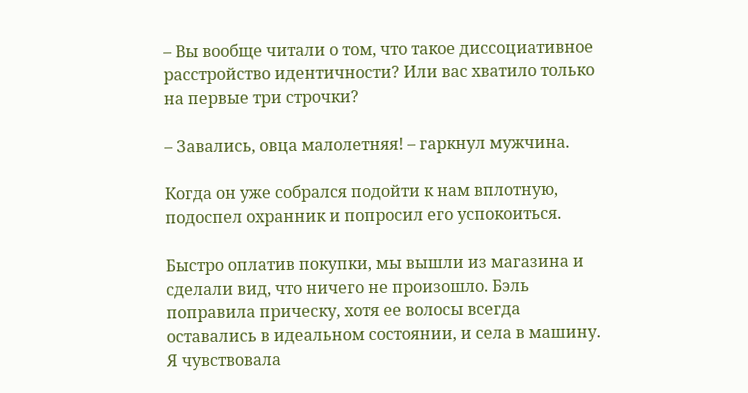– Вы вообще читали о том, что такое диссоциативное расстройство идентичности? Или вас хватило только на первые три строчки?

– Завались, овца малолетняя! – гаркнул мужчина.

Когда он уже собрался подойти к нам вплотную, подоспел охранник и попросил его успокоиться.

Быстро оплатив покупки, мы вышли из магазина и сделали вид, что ничего не произошло. Бэль поправила прическу, хотя ее волосы всегда оставались в идеальном состоянии, и села в машину. Я чувствовала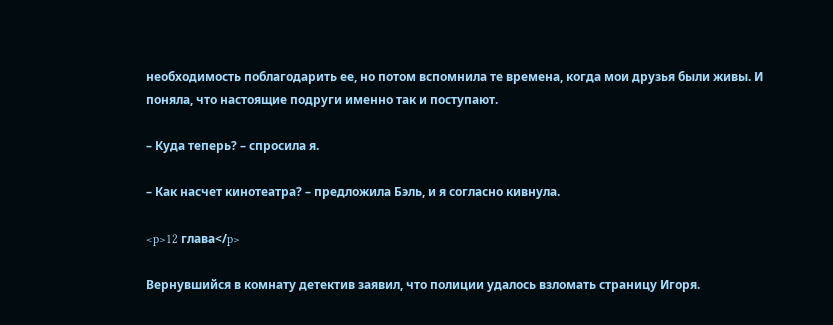необходимость поблагодарить ее, но потом вспомнила те времена, когда мои друзья были живы. И поняла, что настоящие подруги именно так и поступают.

– Куда теперь? – спросила я.

– Как насчет кинотеатра? – предложила Бэль, и я согласно кивнула.

<p>12 глава</p>

Вернувшийся в комнату детектив заявил, что полиции удалось взломать страницу Игоря.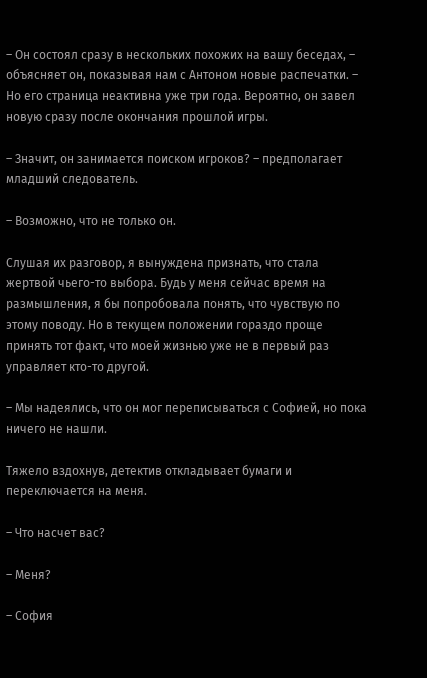– Он состоял сразу в нескольких похожих на вашу беседах, – объясняет он, показывая нам с Антоном новые распечатки. – Но его страница неактивна уже три года. Вероятно, он завел новую сразу после окончания прошлой игры.

– Значит, он занимается поиском игроков? – предполагает младший следователь.

– Возможно, что не только он.

Слушая их разговор, я вынуждена признать, что стала жертвой чьего-то выбора. Будь у меня сейчас время на размышления, я бы попробовала понять, что чувствую по этому поводу. Но в текущем положении гораздо проще принять тот факт, что моей жизнью уже не в первый раз управляет кто-то другой.

– Мы надеялись, что он мог переписываться с Софией, но пока ничего не нашли.

Тяжело вздохнув, детектив откладывает бумаги и переключается на меня.

– Что насчет вас?

– Меня?

– София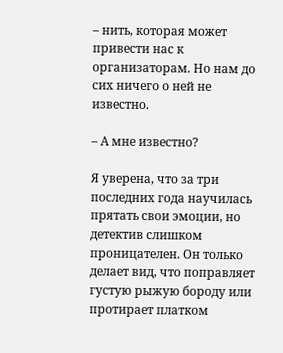– нить, которая может привести нас к организаторам. Но нам до сих ничего о ней не известно.

– А мне известно?

Я уверена, что за три последних года научилась прятать свои эмоции, но детектив слишком проницателен. Он только делает вид, что поправляет густую рыжую бороду или протирает платком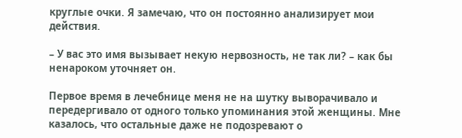круглые очки. Я замечаю, что он постоянно анализирует мои действия.

– У вас это имя вызывает некую нервозность, не так ли? – как бы ненароком уточняет он.

Первое время в лечебнице меня не на шутку выворачивало и передергивало от одного только упоминания этой женщины. Мне казалось, что остальные даже не подозревают о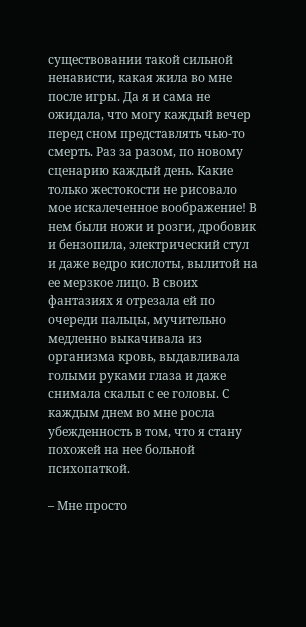существовании такой сильной ненависти, какая жила во мне после игры. Да я и сама не ожидала, что могу каждый вечер перед сном представлять чью-то смерть. Раз за разом, по новому сценарию каждый день. Какие только жестокости не рисовало мое искалеченное воображение! В нем были ножи и розги, дробовик и бензопила, электрический стул и даже ведро кислоты, вылитой на ее мерзкое лицо. В своих фантазиях я отрезала ей по очереди пальцы, мучительно медленно выкачивала из организма кровь, выдавливала голыми руками глаза и даже снимала скальп с ее головы. С каждым днем во мне росла убежденность в том, что я стану похожей на нее больной психопаткой.

– Мне просто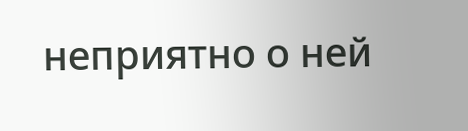неприятно о ней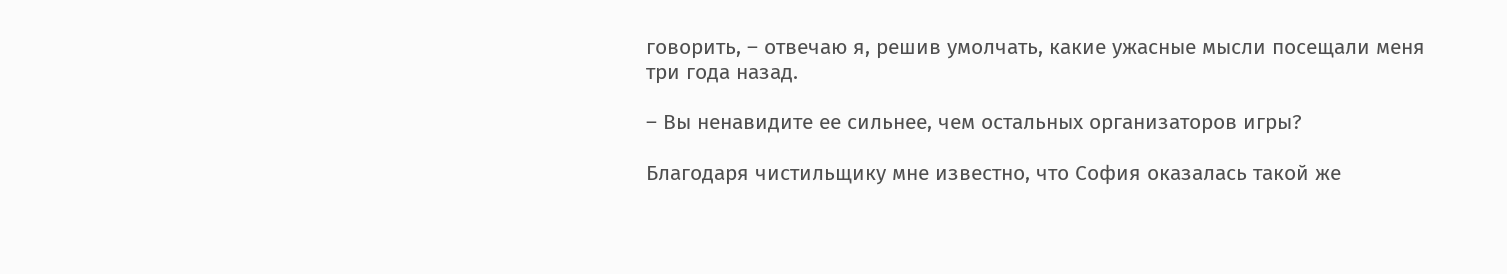говорить, – отвечаю я, решив умолчать, какие ужасные мысли посещали меня три года назад.

– Вы ненавидите ее сильнее, чем остальных организаторов игры?

Благодаря чистильщику мне известно, что София оказалась такой же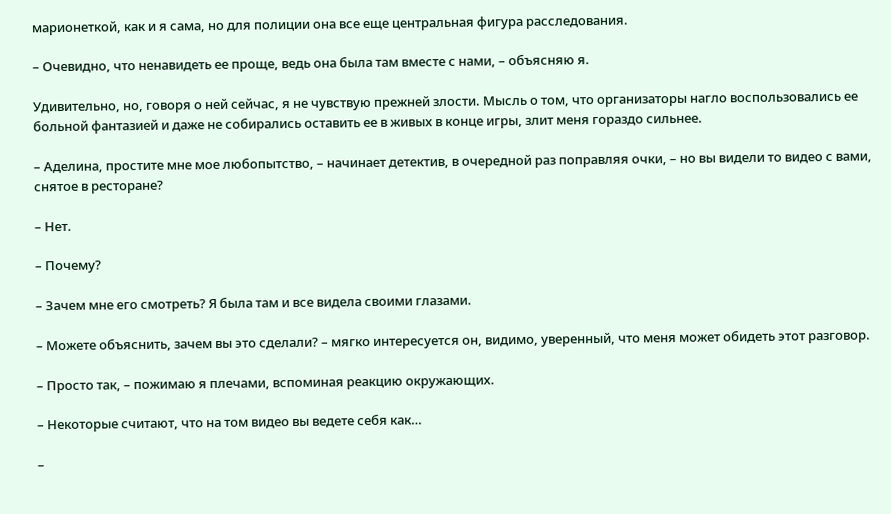марионеткой, как и я сама, но для полиции она все еще центральная фигура расследования.

– Очевидно, что ненавидеть ее проще, ведь она была там вместе с нами, – объясняю я.

Удивительно, но, говоря о ней сейчас, я не чувствую прежней злости. Мысль о том, что организаторы нагло воспользовались ее больной фантазией и даже не собирались оставить ее в живых в конце игры, злит меня гораздо сильнее.

– Аделина, простите мне мое любопытство, – начинает детектив, в очередной раз поправляя очки, – но вы видели то видео с вами, снятое в ресторане?

– Нет.

– Почему?

– Зачем мне его смотреть? Я была там и все видела своими глазами.

– Можете объяснить, зачем вы это сделали? – мягко интересуется он, видимо, уверенный, что меня может обидеть этот разговор.

– Просто так, – пожимаю я плечами, вспоминая реакцию окружающих.

– Некоторые считают, что на том видео вы ведете себя как…

–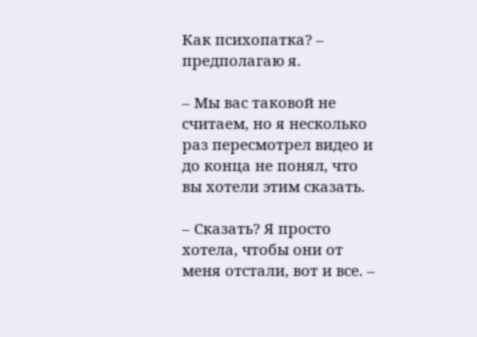Как психопатка? – предполагаю я.

– Мы вас таковой не считаем, но я несколько раз пересмотрел видео и до конца не понял, что вы хотели этим сказать.

– Сказать? Я просто хотела, чтобы они от меня отстали, вот и все. –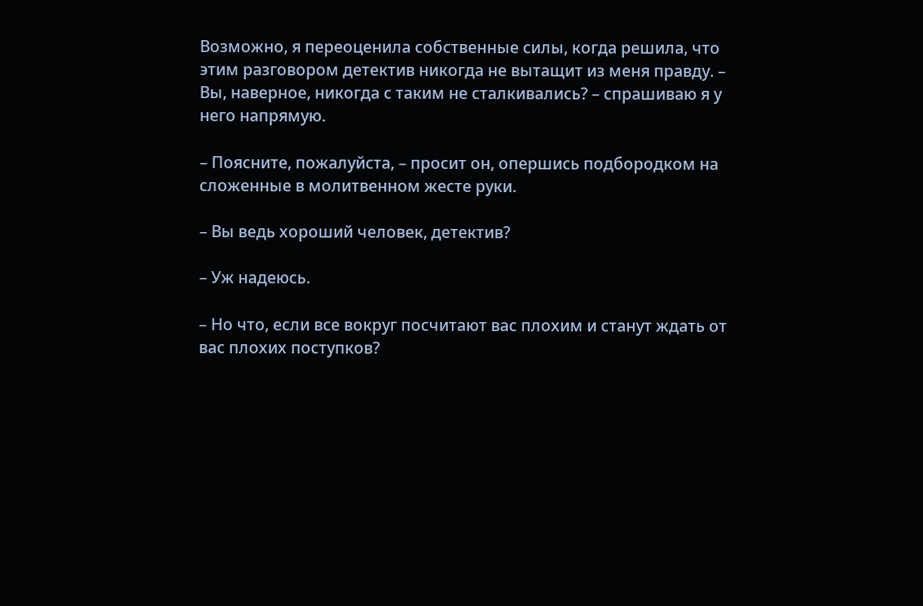Возможно, я переоценила собственные силы, когда решила, что этим разговором детектив никогда не вытащит из меня правду. – Вы, наверное, никогда с таким не сталкивались? – спрашиваю я у него напрямую.

– Поясните, пожалуйста, – просит он, опершись подбородком на сложенные в молитвенном жесте руки.

– Вы ведь хороший человек, детектив?

– Уж надеюсь.

– Но что, если все вокруг посчитают вас плохим и станут ждать от вас плохих поступков?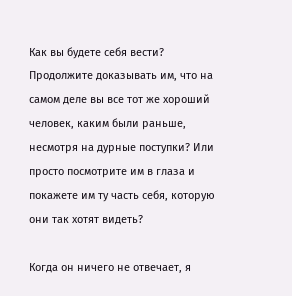Как вы будете себя вести? Продолжите доказывать им, что на самом деле вы все тот же хороший человек, каким были раньше, несмотря на дурные поступки? Или просто посмотрите им в глаза и покажете им ту часть себя, которую они так хотят видеть?

Когда он ничего не отвечает, я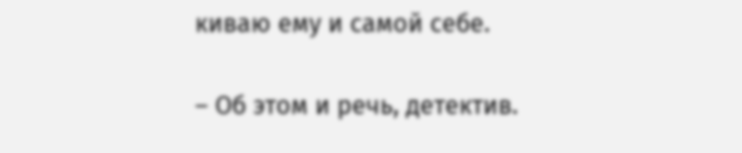киваю ему и самой себе.

– Об этом и речь, детектив.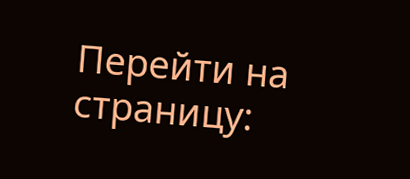Перейти на страницу: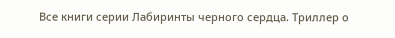Все книги серии Лабиринты черного сердца. Триллер о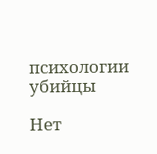психологии убийцы

Нет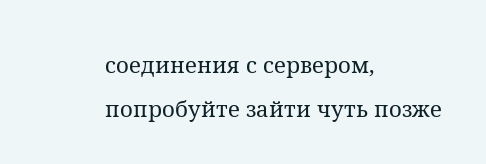соединения с сервером, попробуйте зайти чуть позже